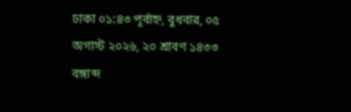ঢাকা ০১:৪৩ পূর্বাহ্ন, বুধবার, ০৫ অগাস্ট ২০২৬, ২০ শ্রাবণ ১৪৩৩ বঙ্গাব্দ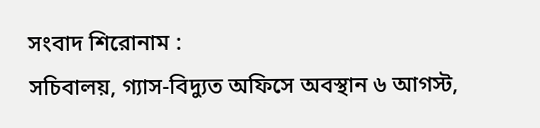সংবাদ শিরোনাম :
সচিবালয়, গ্যাস-বিদ্যুত অফিসে অবস্থান ৬ আগস্ট,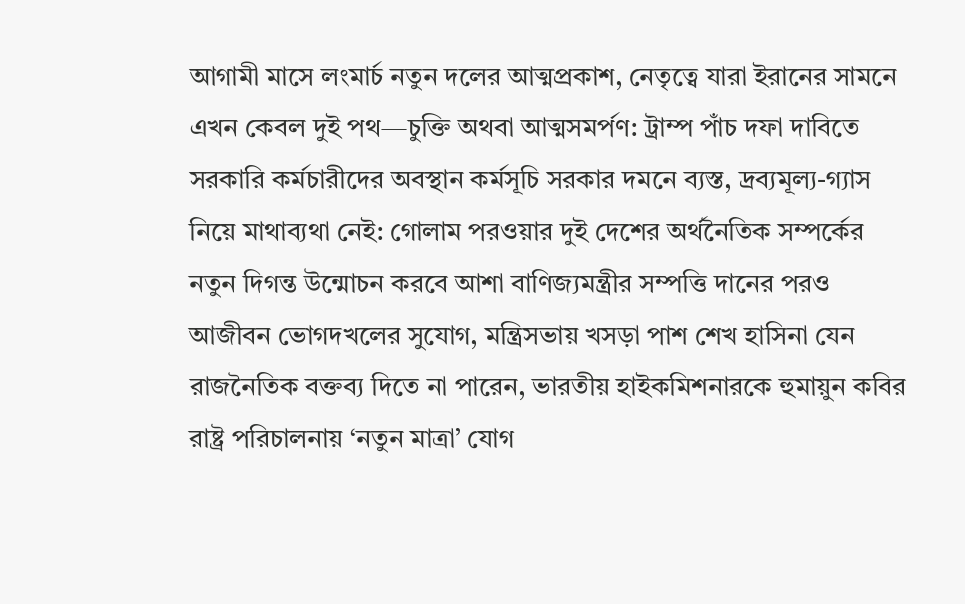আগামী মাসে লংমার্চ নতুন দলের আত্মপ্রকাশ, নেতৃত্বে যারা ইরানের সামনে এখন কেবল দুই পথ—চুক্তি অথবা আত্মসমর্পণ: ট্রাম্প পাঁচ দফা দাবিতে সরকারি কর্মচারীদের অবস্থান কর্মসূচি সরকার দমনে ব্যস্ত, দ্রব্যমূল্য-গ্যাস নিয়ে মাথাব্যথা নেই: গোলাম পরওয়ার দুই দেশের অর্থনৈতিক সম্পর্কের নতুন দিগন্ত উন্মোচন করবে আশা বাণিজ্যমন্ত্রীর সম্পত্তি দানের পরও আজীবন ভোগদখলের সুযোগ, মন্ত্রিসভায় খসড়া পাশ শেখ হাসিনা যেন রাজনৈতিক বক্তব্য দিতে না পারেন, ভারতীয় হাইকমিশনারকে হুমায়ুন কবির রাষ্ট্র পরিচালনায় ‘নতুন মাত্রা’ যোগ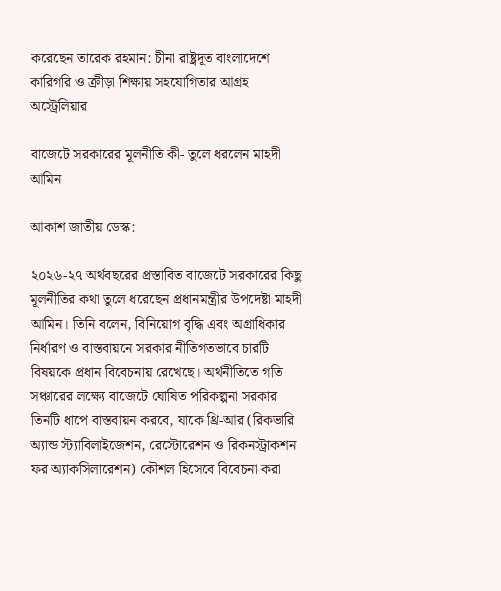করেছেন তারেক রহমান: চীনা রাষ্ট্রদূত বাংলাদেশে কারিগরি ও ক্রীড়া শিক্ষায় সহযোগিতার আগ্রহ অস্ট্রেলিয়ার

বাজেটে সরকারের মূলনীতি কী- তুলে ধরলেন মাহদী আমিন

আকাশ জাতীয় ডেস্ক:

২০২৬-২৭ অর্থবছরের প্রস্তাবিত বাজেটে সরকারের কিছু মূলনীতির কথা তুলে ধরেছেন প্রধানমন্ত্রীর উপদেষ্টা মাহদী আমিন। তিনি বলেন, বিনিয়োগ বৃদ্ধি এবং অগ্রাধিকার নির্ধারণ ও বাস্তবায়নে সরকার নীতিগতভাবে চারটি বিষয়কে প্রধান বিবেচনায় রেখেছে। অর্থনীতিতে গতি সঞ্চারের লক্ষ্যে বাজেটে ঘোষিত পরিকল্পনা সরকার তিনটি ধাপে বাস্তবায়ন করবে, যাকে থ্রি-আর (রিকভারি অ্যান্ড স্ট্যাবিলাইজেশন, রেস্টোরেশন ও রিকনস্ট্রাকশন ফর অ্যাকসিলারেশন) কৌশল হিসেবে বিবেচনা করা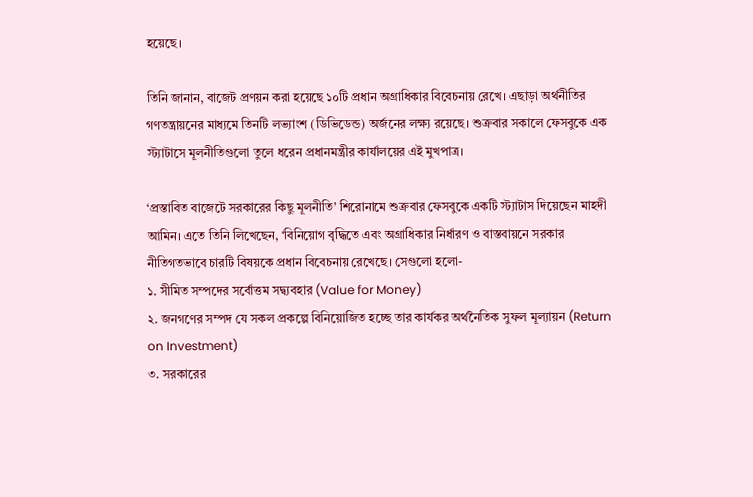হয়েছে।‌

তিনি জানান, বাজেট প্রণয়ন করা হয়েছে ১০টি প্রধান অগ্রাধিকার বিবেচনায় রেখে। এছাড়া অর্থনীতির গণতন্ত্রায়নের মাধ্যমে তিনটি লভ্যাংশ (ডিভিডেন্ড) অর্জনের লক্ষ্য রয়েছে। শুক্রবার সকালে ফেসবুকে এক স্ট্যাটাসে মূলনীতিগুলো তুলে ধরেন প্রধানমন্ত্রীর কার্যালয়ের এই মুখপাত্র।

‘প্রস্তাবিত বাজেটে সরকারের কিছু মূলনীতি’ শিরোনামে শুক্রবার ফেসবুকে একটি স্ট্যাটাস দিয়েছেন মাহদী আমিন। এতে তিনি লিখেছেন, ‘বিনিয়োগ বৃদ্ধিতে এবং অগ্রাধিকার নির্ধারণ ও বাস্তবায়নে সরকার নীতিগতভাবে চারটি বিষয়কে প্রধান বিবেচনায় রেখেছে। সেগুলো হলো-
১. সীমিত সম্পদের সর্বোত্তম সদ্ব্যবহার (Value for Money)
২. জনগণের সম্পদ যে সকল প্রকল্পে বিনিয়োজিত হচ্ছে তার কার্যকর অর্থনৈতিক সুফল মূল্যায়ন (Return on Investment)
৩. সরকারের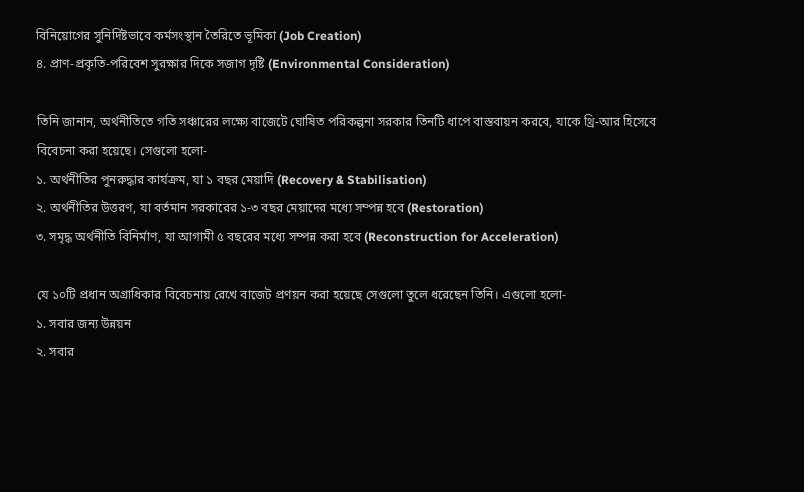বিনিয়োগের সুনির্দিষ্টভাবে কর্মসংস্থান তৈরিতে ভূমিকা (Job Creation)
৪. প্রাণ-প্রকৃতি-পরিবেশ সুরক্ষার দিকে সজাগ দৃষ্টি (Environmental Consideration)

তিনি জানান, অর্থনীতিতে গতি সঞ্চারের লক্ষ্যে বাজেটে ঘোষিত পরিকল্পনা সরকার তিনটি ধাপে বাস্তবায়ন করবে, যাকে থ্রি-আর হিসেবে বিবেচনা করা হয়েছে। সেগুলো হলো-
১. অর্থনীতির পুনরুদ্ধার কার্যক্রম, যা ১ বছর মেয়াদি (Recovery & Stabilisation)
২. অর্থনীতির উত্তরণ, যা বর্তমান সরকারের ১-৩ বছর মেয়াদের মধ্যে সম্পন্ন হবে (Restoration)
৩. সমৃদ্ধ অর্থনীতি বিনির্মাণ, যা আগামী ৫ বছরের মধ্যে সম্পন্ন করা হবে (Reconstruction for Acceleration)

যে ১০টি প্রধান অগ্রাধিকার বিবেচনায় রেখে বাজেট প্রণয়ন করা হয়েছে সেগুলো তুলে ধরেছেন তিনি। এগুলো হলো-
১. সবার জন্য উন্নয়ন
২. সবার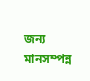জন্য মানসম্পন্ন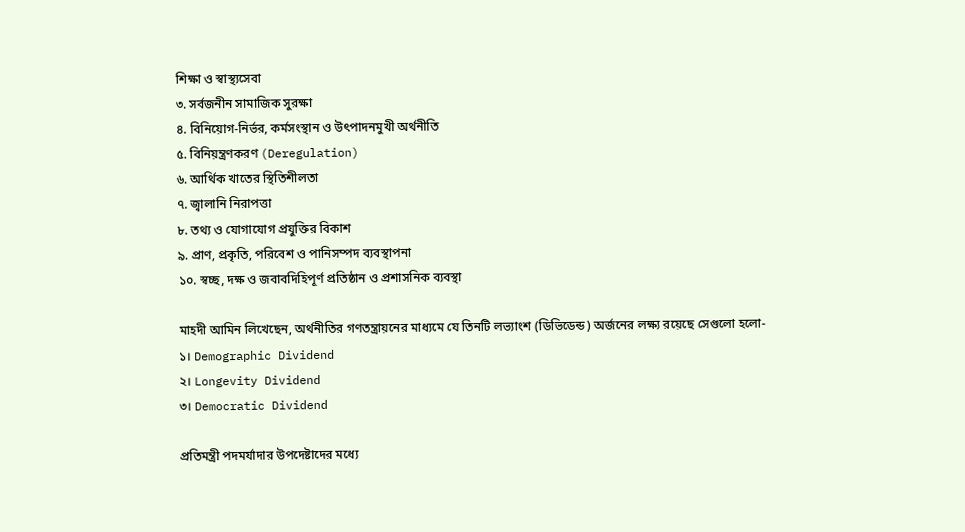শিক্ষা ও স্বাস্থ্যসেবা
৩. সর্বজনীন সামাজিক সুরক্ষা
৪. বিনিয়োগ-নির্ভর, কর্মসংস্থান ও উৎপাদনমুখী অর্থনীতি
৫. বিনিয়ন্ত্রণকরণ (Deregulation)
৬. আর্থিক খাতের স্থিতিশীলতা
৭. জ্বালানি নিরাপত্তা
৮. তথ্য ও যোগাযোগ প্রযুক্তির বিকাশ
৯. প্রাণ, প্রকৃতি, পরিবেশ ও পানিসম্পদ ব্যবস্থাপনা
১০. স্বচ্ছ, দক্ষ ও জবাবদিহিপূর্ণ প্রতিষ্ঠান ও প্রশাসনিক ব্যবস্থা

মাহদী আমিন লিখেছেন, অর্থনীতির গণতন্ত্রায়নের মাধ্যমে যে তিনটি লভ্যাংশ (ডিভিডেন্ড) অর্জনের লক্ষ্য রয়েছে সেগুলো হলো-
১। Demographic Dividend
২। Longevity Dividend
৩। Democratic Dividend

প্রতিমন্ত্রী পদমর্যাদার উপদেষ্টাদের মধ্যে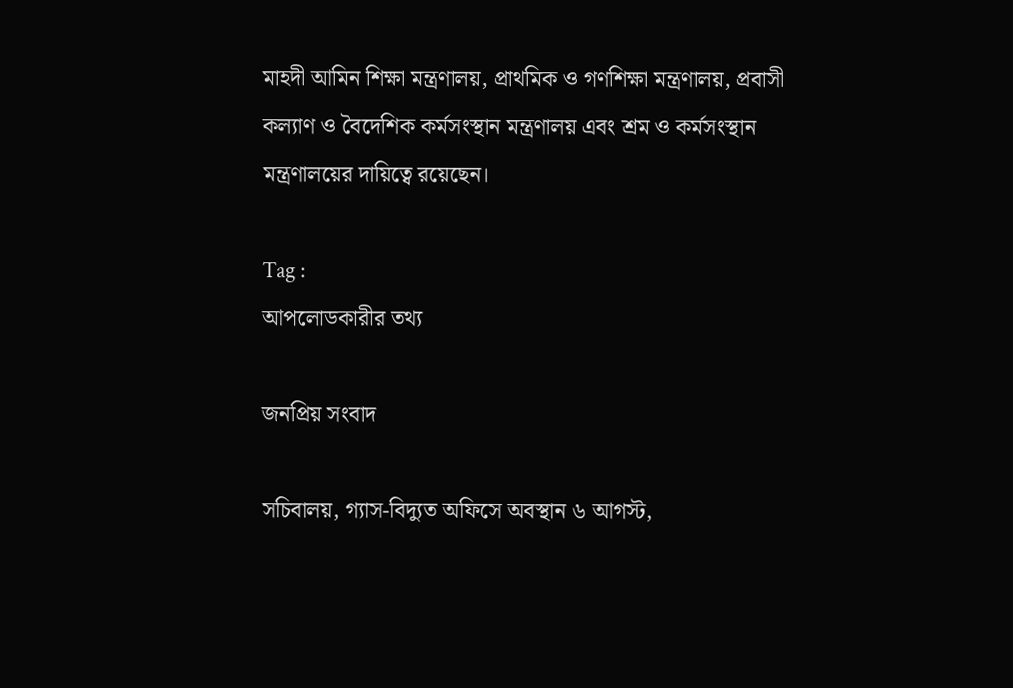মাহদী আমিন শিক্ষা মন্ত্রণালয়, প্রাথমিক ও গণশিক্ষা মন্ত্রণালয়, প্রবাসী কল্যাণ ও বৈদেশিক কর্মসংস্থান মন্ত্রণালয় এবং শ্রম ও কর্মসংস্থান মন্ত্রণালয়ের দায়িত্বে রয়েছেন।

Tag :
আপলোডকারীর তথ্য

জনপ্রিয় সংবাদ

সচিবালয়, গ্যাস-বিদ্যুত অফিসে অবস্থান ৬ আগস্ট,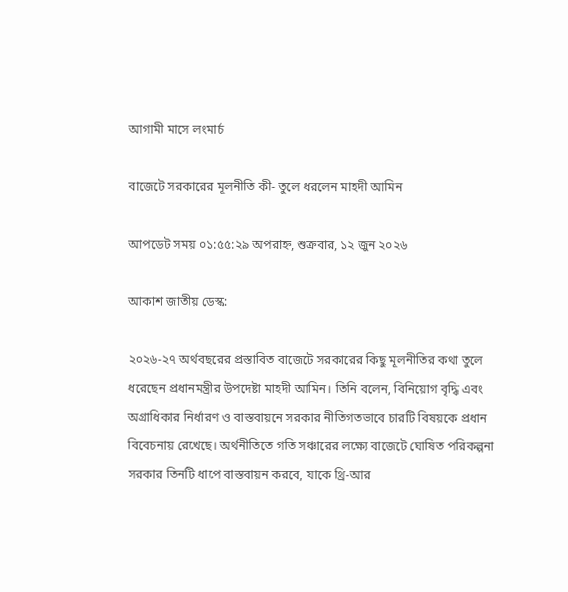আগামী মাসে লংমার্চ

বাজেটে সরকারের মূলনীতি কী- তুলে ধরলেন মাহদী আমিন

আপডেট সময় ০১:৫৫:২৯ অপরাহ্ন, শুক্রবার, ১২ জুন ২০২৬

আকাশ জাতীয় ডেস্ক:

২০২৬-২৭ অর্থবছরের প্রস্তাবিত বাজেটে সরকারের কিছু মূলনীতির কথা তুলে ধরেছেন প্রধানমন্ত্রীর উপদেষ্টা মাহদী আমিন। তিনি বলেন, বিনিয়োগ বৃদ্ধি এবং অগ্রাধিকার নির্ধারণ ও বাস্তবায়নে সরকার নীতিগতভাবে চারটি বিষয়কে প্রধান বিবেচনায় রেখেছে। অর্থনীতিতে গতি সঞ্চারের লক্ষ্যে বাজেটে ঘোষিত পরিকল্পনা সরকার তিনটি ধাপে বাস্তবায়ন করবে, যাকে থ্রি-আর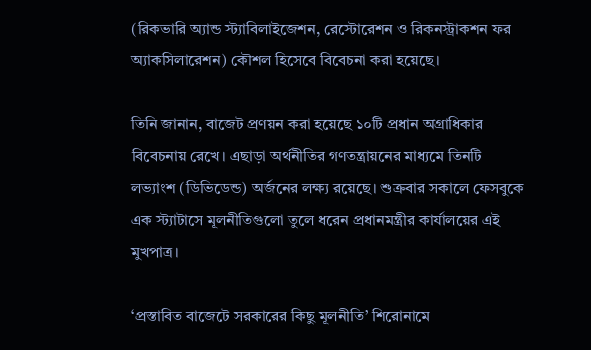(রিকভারি অ্যান্ড স্ট্যাবিলাইজেশন, রেস্টোরেশন ও রিকনস্ট্রাকশন ফর অ্যাকসিলারেশন) কৌশল হিসেবে বিবেচনা করা হয়েছে।‌

তিনি জানান, বাজেট প্রণয়ন করা হয়েছে ১০টি প্রধান অগ্রাধিকার বিবেচনায় রেখে। এছাড়া অর্থনীতির গণতন্ত্রায়নের মাধ্যমে তিনটি লভ্যাংশ (ডিভিডেন্ড) অর্জনের লক্ষ্য রয়েছে। শুক্রবার সকালে ফেসবুকে এক স্ট্যাটাসে মূলনীতিগুলো তুলে ধরেন প্রধানমন্ত্রীর কার্যালয়ের এই মুখপাত্র।

‘প্রস্তাবিত বাজেটে সরকারের কিছু মূলনীতি’ শিরোনামে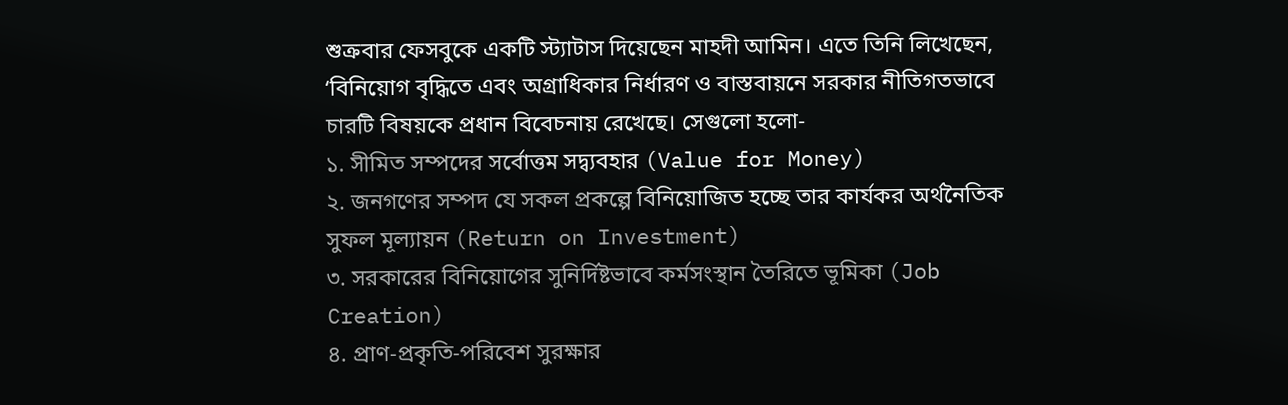শুক্রবার ফেসবুকে একটি স্ট্যাটাস দিয়েছেন মাহদী আমিন। এতে তিনি লিখেছেন, ‘বিনিয়োগ বৃদ্ধিতে এবং অগ্রাধিকার নির্ধারণ ও বাস্তবায়নে সরকার নীতিগতভাবে চারটি বিষয়কে প্রধান বিবেচনায় রেখেছে। সেগুলো হলো-
১. সীমিত সম্পদের সর্বোত্তম সদ্ব্যবহার (Value for Money)
২. জনগণের সম্পদ যে সকল প্রকল্পে বিনিয়োজিত হচ্ছে তার কার্যকর অর্থনৈতিক সুফল মূল্যায়ন (Return on Investment)
৩. সরকারের বিনিয়োগের সুনির্দিষ্টভাবে কর্মসংস্থান তৈরিতে ভূমিকা (Job Creation)
৪. প্রাণ-প্রকৃতি-পরিবেশ সুরক্ষার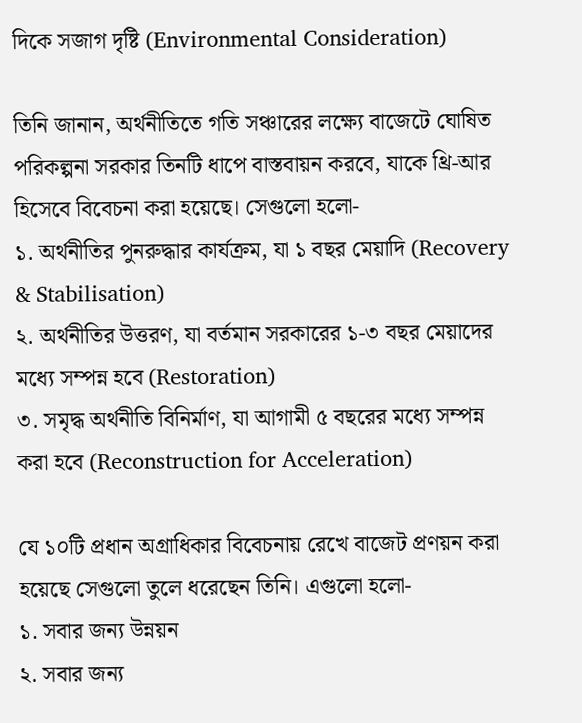দিকে সজাগ দৃষ্টি (Environmental Consideration)

তিনি জানান, অর্থনীতিতে গতি সঞ্চারের লক্ষ্যে বাজেটে ঘোষিত পরিকল্পনা সরকার তিনটি ধাপে বাস্তবায়ন করবে, যাকে থ্রি-আর হিসেবে বিবেচনা করা হয়েছে। সেগুলো হলো-
১. অর্থনীতির পুনরুদ্ধার কার্যক্রম, যা ১ বছর মেয়াদি (Recovery & Stabilisation)
২. অর্থনীতির উত্তরণ, যা বর্তমান সরকারের ১-৩ বছর মেয়াদের মধ্যে সম্পন্ন হবে (Restoration)
৩. সমৃদ্ধ অর্থনীতি বিনির্মাণ, যা আগামী ৫ বছরের মধ্যে সম্পন্ন করা হবে (Reconstruction for Acceleration)

যে ১০টি প্রধান অগ্রাধিকার বিবেচনায় রেখে বাজেট প্রণয়ন করা হয়েছে সেগুলো তুলে ধরেছেন তিনি। এগুলো হলো-
১. সবার জন্য উন্নয়ন
২. সবার জন্য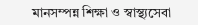মানসম্পন্ন শিক্ষা ও স্বাস্থ্যসেবা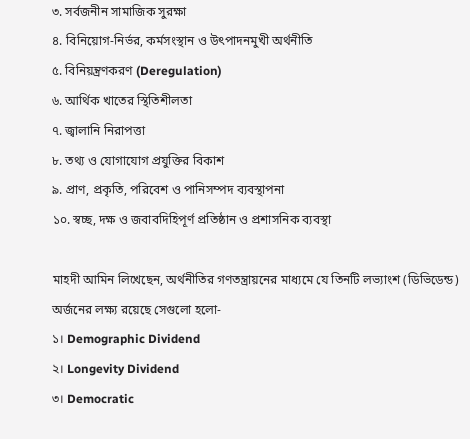৩. সর্বজনীন সামাজিক সুরক্ষা
৪. বিনিয়োগ-নির্ভর, কর্মসংস্থান ও উৎপাদনমুখী অর্থনীতি
৫. বিনিয়ন্ত্রণকরণ (Deregulation)
৬. আর্থিক খাতের স্থিতিশীলতা
৭. জ্বালানি নিরাপত্তা
৮. তথ্য ও যোগাযোগ প্রযুক্তির বিকাশ
৯. প্রাণ, প্রকৃতি, পরিবেশ ও পানিসম্পদ ব্যবস্থাপনা
১০. স্বচ্ছ, দক্ষ ও জবাবদিহিপূর্ণ প্রতিষ্ঠান ও প্রশাসনিক ব্যবস্থা

মাহদী আমিন লিখেছেন, অর্থনীতির গণতন্ত্রায়নের মাধ্যমে যে তিনটি লভ্যাংশ (ডিভিডেন্ড) অর্জনের লক্ষ্য রয়েছে সেগুলো হলো-
১। Demographic Dividend
২। Longevity Dividend
৩। Democratic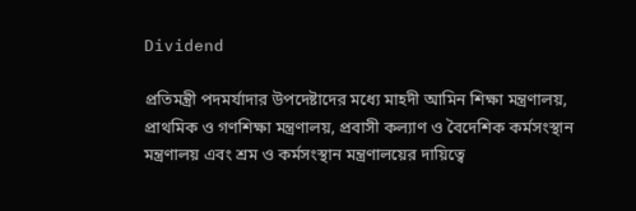Dividend

প্রতিমন্ত্রী পদমর্যাদার উপদেষ্টাদের মধ্যে মাহদী আমিন শিক্ষা মন্ত্রণালয়, প্রাথমিক ও গণশিক্ষা মন্ত্রণালয়, প্রবাসী কল্যাণ ও বৈদেশিক কর্মসংস্থান মন্ত্রণালয় এবং শ্রম ও কর্মসংস্থান মন্ত্রণালয়ের দায়িত্বে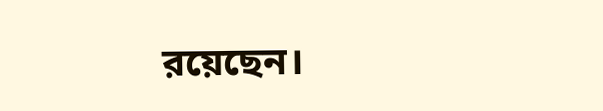রয়েছেন।